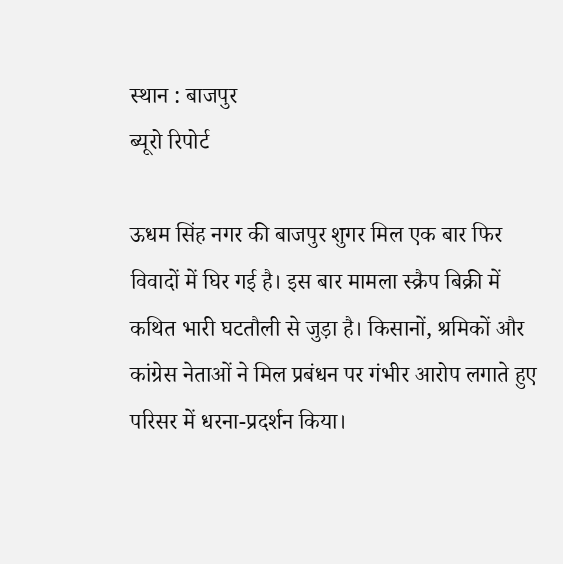स्थान : बाजपुर
ब्यूरो रिपोर्ट

ऊधम सिंह नगर की बाजपुर शुगर मिल एक बार फिर विवादों में घिर गई है। इस बार मामला स्क्रैप बिक्री में कथित भारी घटतौली से जुड़ा है। किसानों, श्रमिकों और कांग्रेस नेताओं ने मिल प्रबंधन पर गंभीर आरोप लगाते हुए परिसर में धरना-प्रदर्शन किया।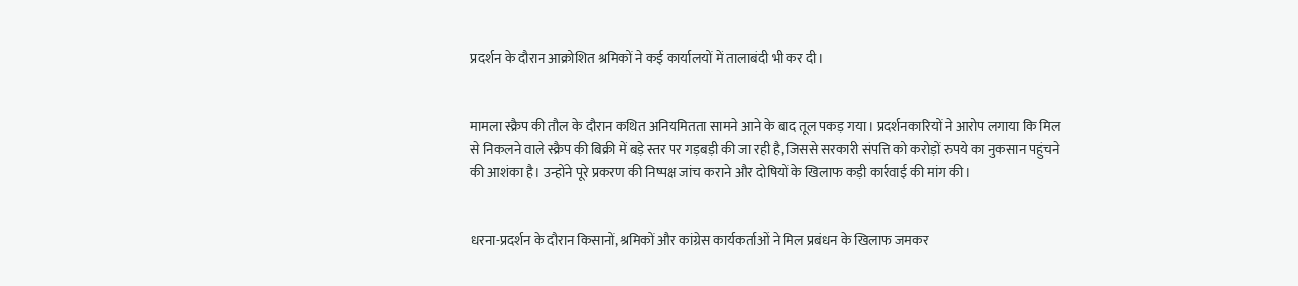प्रदर्शन के दौरान आक्रोशित श्रमिकों ने कई कार्यालयों में तालाबंदी भी कर दी।


मामला स्क्रैप की तौल के दौरान कथित अनियमितता सामने आने के बाद तूल पकड़ गया। प्रदर्शनकारियों ने आरोप लगाया कि मिल से निकलने वाले स्क्रैप की बिक्री में बड़े स्तर पर गड़बड़ी की जा रही है, जिससे सरकारी संपत्ति को करोड़ों रुपये का नुकसान पहुंचने की आशंका है। उन्होंने पूरे प्रकरण की निष्पक्ष जांच कराने और दोषियों के खिलाफ कड़ी कार्रवाई की मांग की।


धरना-प्रदर्शन के दौरान किसानों, श्रमिकों और कांग्रेस कार्यकर्ताओं ने मिल प्रबंधन के खिलाफ जमकर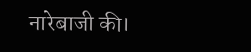नारेबाजी की।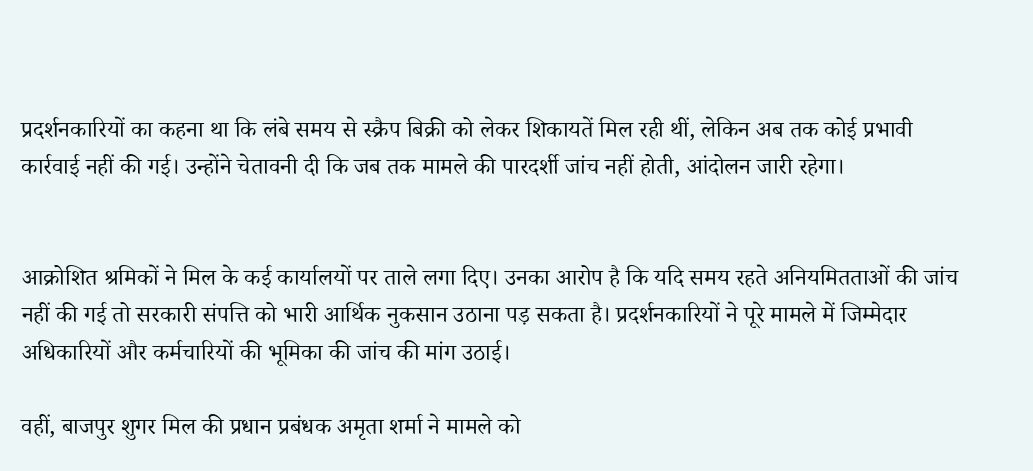प्रदर्शनकारियों का कहना था कि लंबे समय से स्क्रैप बिक्री को लेकर शिकायतें मिल रही थीं, लेकिन अब तक कोई प्रभावी कार्रवाई नहीं की गई। उन्होंने चेतावनी दी कि जब तक मामले की पारदर्शी जांच नहीं होती, आंदोलन जारी रहेगा।


आक्रोशित श्रमिकों ने मिल के कई कार्यालयों पर ताले लगा दिए। उनका आरोप है कि यदि समय रहते अनियमितताओं की जांच नहीं की गई तो सरकारी संपत्ति को भारी आर्थिक नुकसान उठाना पड़ सकता है। प्रदर्शनकारियों ने पूरे मामले में जिम्मेदार अधिकारियों और कर्मचारियों की भूमिका की जांच की मांग उठाई।

वहीं, बाजपुर शुगर मिल की प्रधान प्रबंधक अमृता शर्मा ने मामले को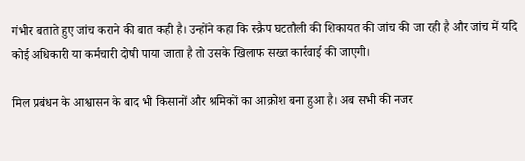गंभीर बताते हुए जांच कराने की बात कही है। उन्होंने कहा कि स्क्रैप घटतौली की शिकायत की जांच की जा रही है और जांच में यदि कोई अधिकारी या कर्मचारी दोषी पाया जाता है तो उसके खिलाफ सख्त कार्रवाई की जाएगी।

मिल प्रबंधन के आश्वासन के बाद भी किसानों और श्रमिकों का आक्रोश बना हुआ है। अब सभी की नजर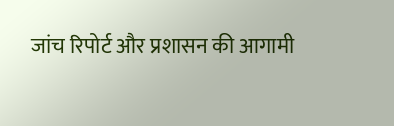जांच रिपोर्ट और प्रशासन की आगामी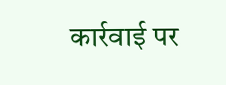कार्रवाई पर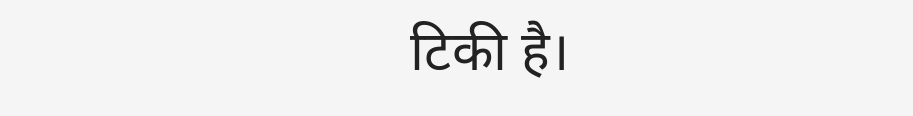टिकी है।